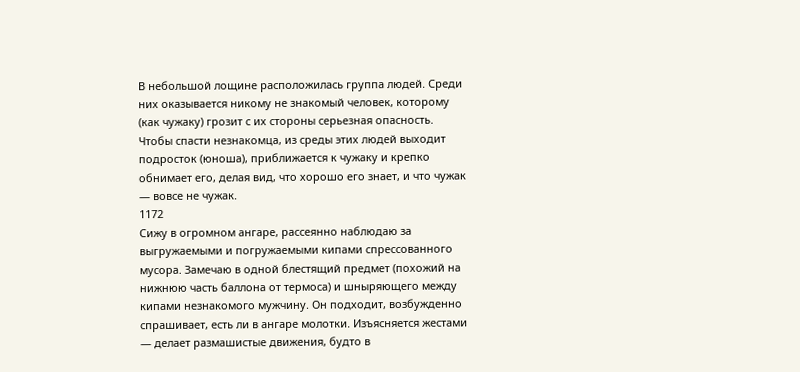В небольшой лощине расположилась группа людей. Среди них оказывается никому не знакомый человек, которому (как чужаку) грозит с их стороны серьезная опасность. Чтобы спасти незнакомца, из среды этих людей выходит подросток (юноша), приближается к чужаку и крепко обнимает его, делая вид, что хорошо его знает, и что чужак — вовсе не чужак.
1172
Сижу в огромном ангаре, рассеянно наблюдаю за выгружаемыми и погружаемыми кипами спрессованного мусора. Замечаю в одной блестящий предмет (похожий на нижнюю часть баллона от термоса) и шныряющего между кипами незнакомого мужчину. Он подходит, возбужденно спрашивает, есть ли в ангаре молотки. Изъясняется жестами — делает размашистые движения, будто в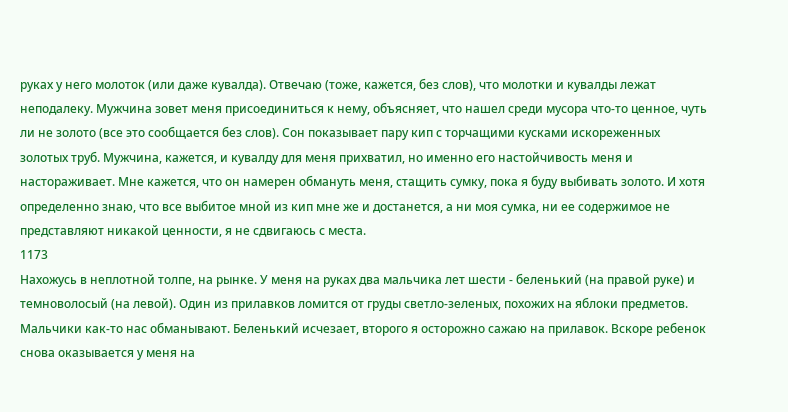руках у него молоток (или даже кувалда). Отвечаю (тоже, кажется, без слов), что молотки и кувалды лежат неподалеку. Мужчина зовет меня присоединиться к нему, объясняет, что нашел среди мусора что-то ценное, чуть ли не золото (все это сообщается без слов). Сон показывает пару кип с торчащими кусками искореженных золотых труб. Мужчина, кажется, и кувалду для меня прихватил, но именно его настойчивость меня и настораживает. Мне кажется, что он намерен обмануть меня, стащить сумку, пока я буду выбивать золото. И хотя определенно знаю, что все выбитое мной из кип мне же и достанется, а ни моя сумка, ни ее содержимое не представляют никакой ценности, я не сдвигаюсь с места.
1173
Нахожусь в неплотной толпе, на рынке. У меня на руках два мальчика лет шести - беленький (на правой руке) и темноволосый (на левой). Один из прилавков ломится от груды светло-зеленых, похожих на яблоки предметов. Мальчики как-то нас обманывают. Беленький исчезает, второго я осторожно сажаю на прилавок. Вскоре ребенок снова оказывается у меня на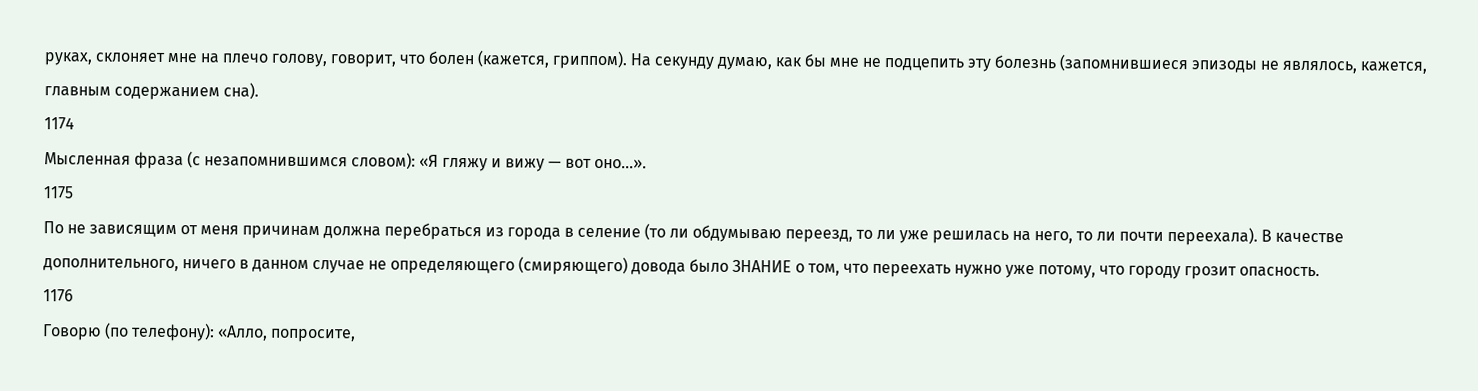руках, склоняет мне на плечо голову, говорит, что болен (кажется, гриппом). На секунду думаю, как бы мне не подцепить эту болезнь (запомнившиеся эпизоды не являлось, кажется, главным содержанием сна).
1174
Мысленная фраза (с незапомнившимся словом): «Я гляжу и вижу — вот оно...».
1175
По не зависящим от меня причинам должна перебраться из города в селение (то ли обдумываю переезд, то ли уже решилась на него, то ли почти переехала). В качестве дополнительного, ничего в данном случае не определяющего (смиряющего) довода было ЗНАНИЕ о том, что переехать нужно уже потому, что городу грозит опасность.
1176
Говорю (по телефону): «Алло, попросите,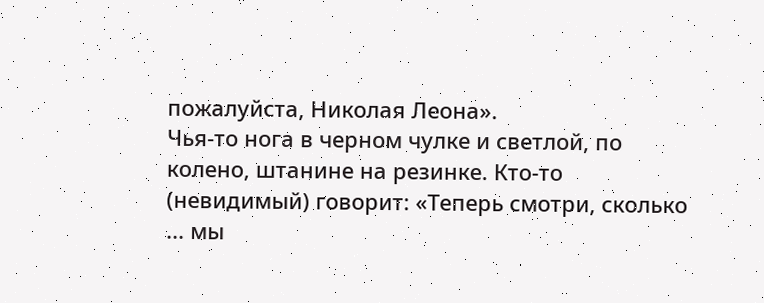пожалуйста, Николая Леона».
Чья-то нога в черном чулке и светлой, по колено, штанине на резинке. Кто-то (невидимый) говорит: «Теперь смотри, сколько ... мы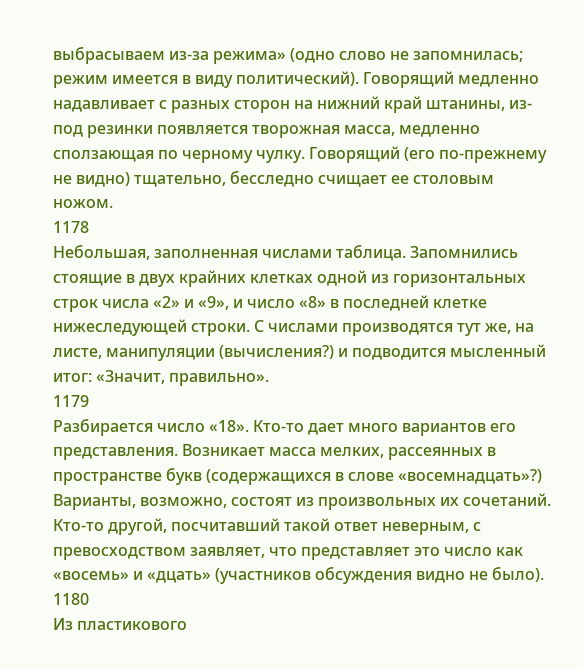выбрасываем из-за режима» (одно слово не запомнилась; режим имеется в виду политический). Говорящий медленно надавливает с разных сторон на нижний край штанины, из-под резинки появляется творожная масса, медленно сползающая по черному чулку. Говорящий (его по-прежнему не видно) тщательно, бесследно счищает ее столовым ножом.
1178
Небольшая, заполненная числами таблица. Запомнились стоящие в двух крайних клетках одной из горизонтальных строк числа «2» и «9», и число «8» в последней клетке нижеследующей строки. С числами производятся тут же, на листе, манипуляции (вычисления?) и подводится мысленный итог: «Значит, правильно».
1179
Разбирается число «18». Кто-то дает много вариантов его представления. Возникает масса мелких, рассеянных в пространстве букв (содержащихся в слове «восемнадцать»?) Варианты, возможно, состоят из произвольных их сочетаний. Кто-то другой, посчитавший такой ответ неверным, с превосходством заявляет, что представляет это число как «восемь» и «дцать» (участников обсуждения видно не было).
1180
Из пластикового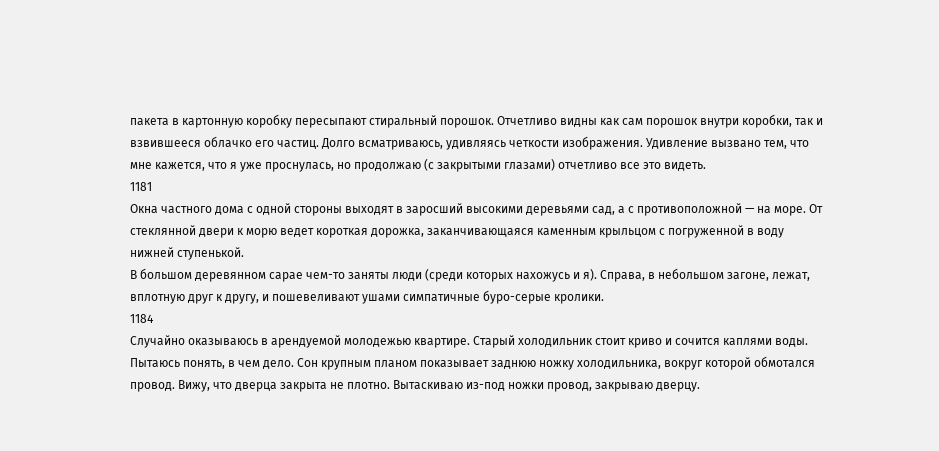пакета в картонную коробку пересыпают стиральный порошок. Отчетливо видны как сам порошок внутри коробки, так и взвившееся облачко его частиц. Долго всматриваюсь, удивляясь четкости изображения. Удивление вызвано тем, что мне кажется, что я уже проснулась, но продолжаю (с закрытыми глазами) отчетливо все это видеть.
1181
Окна частного дома с одной стороны выходят в заросший высокими деревьями сад, а с противоположной — на море. От стеклянной двери к морю ведет короткая дорожка, заканчивающаяся каменным крыльцом с погруженной в воду нижней ступенькой.
В большом деревянном сарае чем-то заняты люди (среди которых нахожусь и я). Справа, в небольшом загоне, лежат, вплотную друг к другу, и пошевеливают ушами симпатичные буро-серые кролики.
1184
Случайно оказываюсь в арендуемой молодежью квартире. Старый холодильник стоит криво и сочится каплями воды. Пытаюсь понять, в чем дело. Сон крупным планом показывает заднюю ножку холодильника, вокруг которой обмотался провод. Вижу, что дверца закрыта не плотно. Вытаскиваю из-под ножки провод, закрываю дверцу.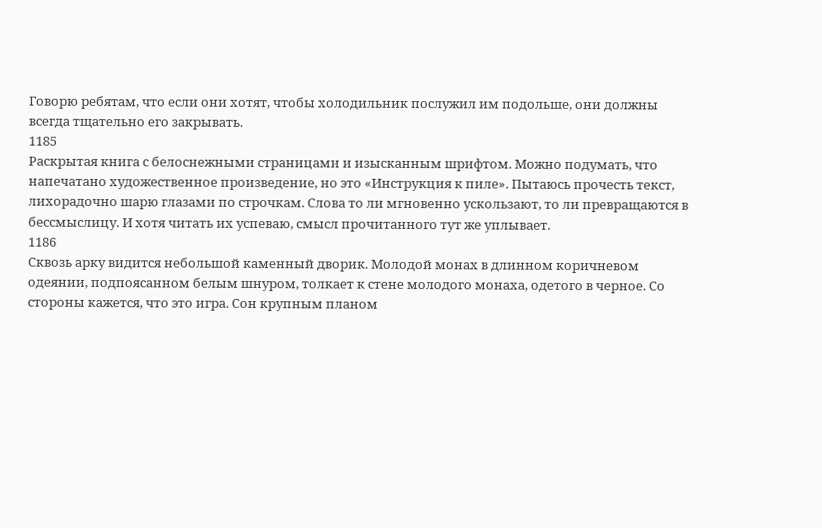Говорю ребятам, что если они хотят, чтобы холодильник послужил им подольше, они должны всегда тщательно его закрывать.
1185
Раскрытая книга с белоснежными страницами и изысканным шрифтом. Можно подумать, что напечатано художественное произведение, но это «Инструкция к пиле». Пытаюсь прочесть текст, лихорадочно шарю глазами по строчкам. Слова то ли мгновенно ускользают, то ли превращаются в бессмыслицу. И хотя читать их успеваю, смысл прочитанного тут же уплывает.
1186
Сквозь арку видится небольшой каменный дворик. Молодой монах в длинном коричневом одеянии, подпоясанном белым шнуром, толкает к стене молодого монаха, одетого в черное. Со стороны кажется, что это игра. Сон крупным планом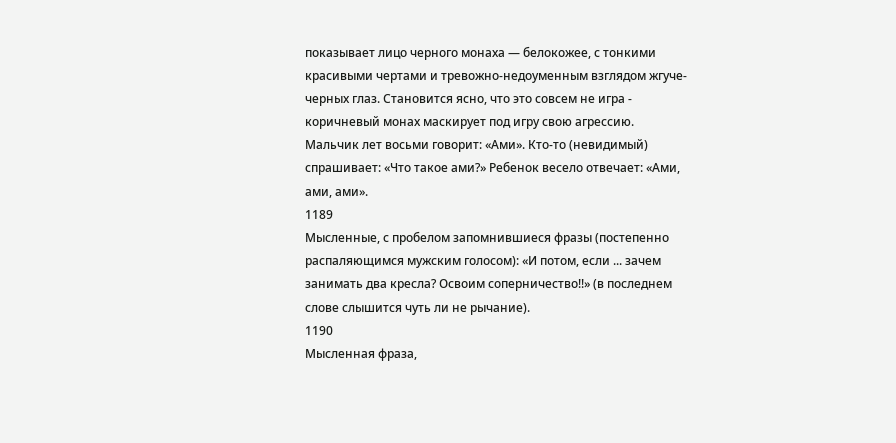показывает лицо черного монаха — белокожее, с тонкими красивыми чертами и тревожно-недоуменным взглядом жгуче-черных глаз. Становится ясно, что это совсем не игра - коричневый монах маскирует под игру свою агрессию.
Мальчик лет восьми говорит: «Ами». Кто-то (невидимый) спрашивает: «Что такое ами?» Ребенок весело отвечает: «Ами, ами, ами».
1189
Мысленные, с пробелом запомнившиеся фразы (постепенно распаляющимся мужским голосом): «И потом, если ... зачем занимать два кресла? Освоим соперничество!!» (в последнем слове слышится чуть ли не рычание).
1190
Мысленная фраза,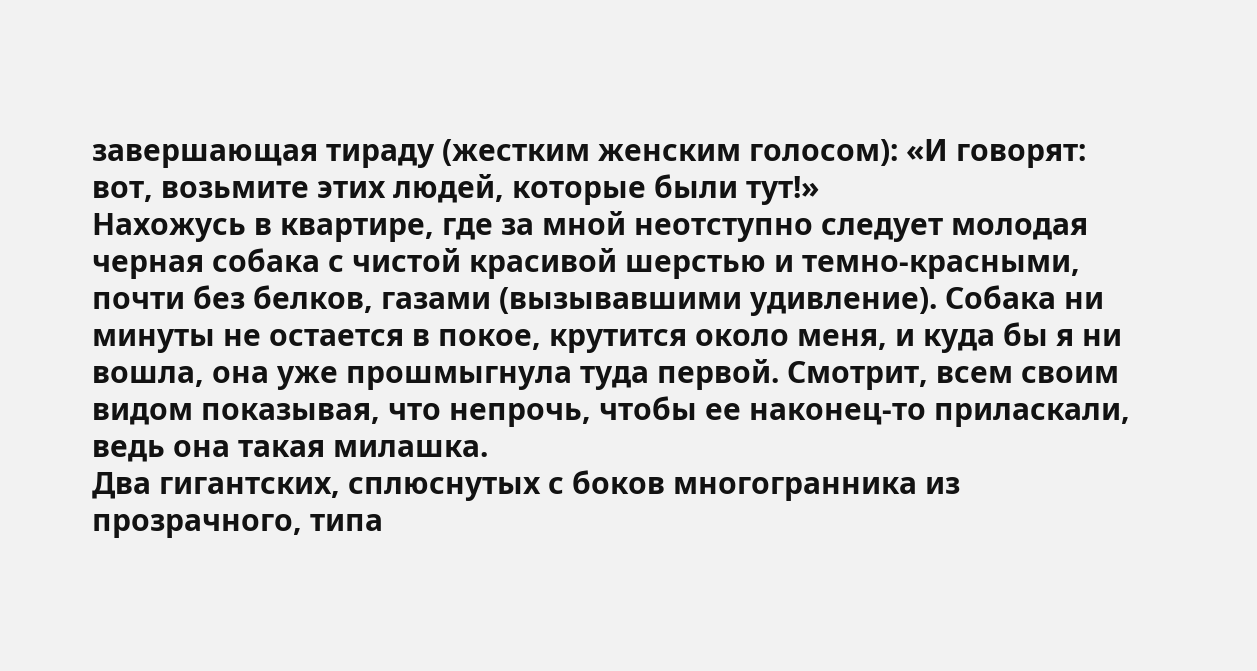завершающая тираду (жестким женским голосом): «И говорят: вот, возьмите этих людей, которые были тут!»
Нахожусь в квартире, где за мной неотступно следует молодая черная собака с чистой красивой шерстью и темно-красными, почти без белков, газами (вызывавшими удивление). Собака ни минуты не остается в покое, крутится около меня, и куда бы я ни вошла, она уже прошмыгнула туда первой. Смотрит, всем своим видом показывая, что непрочь, чтобы ее наконец-то приласкали, ведь она такая милашка.
Два гигантских, сплюснутых с боков многогранника из прозрачного, типа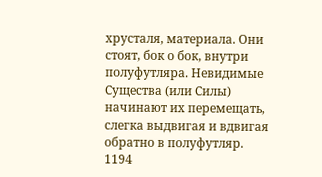хрусталя, материала. Они стоят, бок о бок, внутри полуфутляра. Невидимые Существа (или Силы) начинают их перемещать, слегка выдвигая и вдвигая обратно в полуфутляр.
1194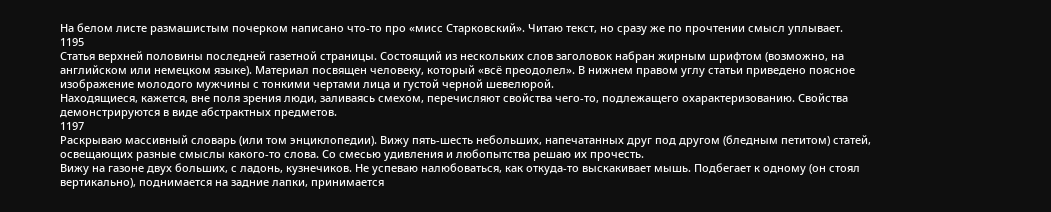На белом листе размашистым почерком написано что-то про «мисс Старковский». Читаю текст, но сразу же по прочтении смысл уплывает.
1195
Статья верхней половины последней газетной страницы. Состоящий из нескольких слов заголовок набран жирным шрифтом (возможно, на английском или немецком языке). Материал посвящен человеку, который «всё преодолел». В нижнем правом углу статьи приведено поясное изображение молодого мужчины с тонкими чертами лица и густой черной шевелюрой.
Находящиеся, кажется, вне поля зрения люди, заливаясь смехом, перечисляют свойства чего-то, подлежащего охарактеризованию. Свойства демонстрируются в виде абстрактных предметов.
1197
Раскрываю массивный словарь (или том энциклопедии). Вижу пять-шесть небольших, напечатанных друг под другом (бледным петитом) статей, освещающих разные смыслы какого-то слова. Со смесью удивления и любопытства решаю их прочесть.
Вижу на газоне двух больших, с ладонь, кузнечиков. Не успеваю налюбоваться, как откуда-то выскакивает мышь. Подбегает к одному (он стоял вертикально), поднимается на задние лапки, принимается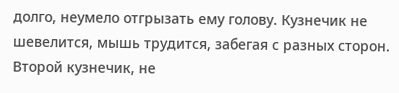долго, неумело отгрызать ему голову. Кузнечик не шевелится, мышь трудится, забегая с разных сторон. Второй кузнечик, не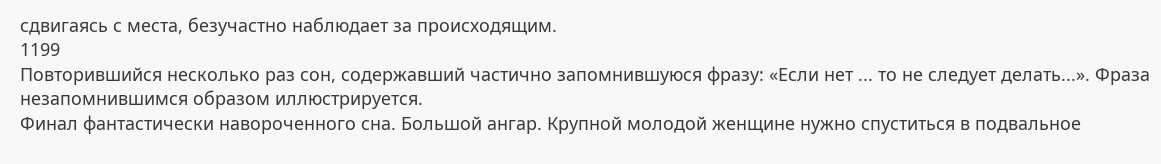сдвигаясь с места, безучастно наблюдает за происходящим.
1199
Повторившийся несколько раз сон, содержавший частично запомнившуюся фразу: «Если нет ... то не следует делать...». Фраза незапомнившимся образом иллюстрируется.
Финал фантастически навороченного сна. Большой ангар. Крупной молодой женщине нужно спуститься в подвальное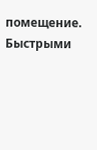помещение. Быстрыми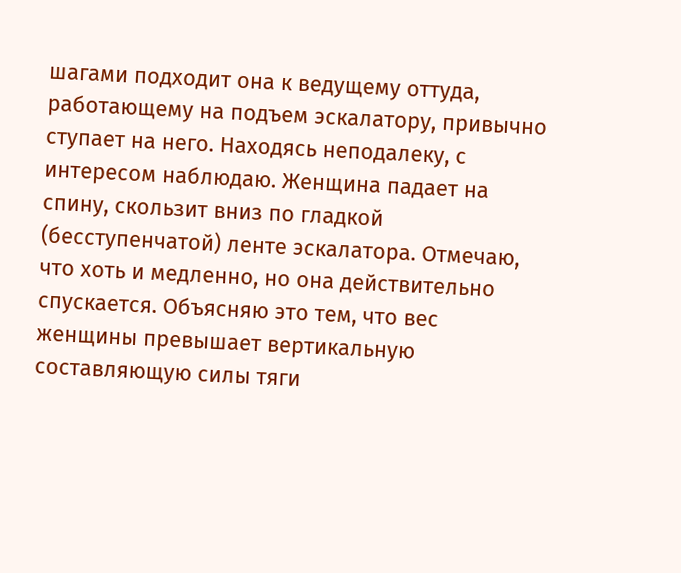шагами подходит она к ведущему оттуда, работающему на подъем эскалатору, привычно ступает на него. Находясь неподалеку, с интересом наблюдаю. Женщина падает на спину, скользит вниз по гладкой (бесступенчатой) ленте эскалатора. Отмечаю, что хоть и медленно, но она действительно спускается. Объясняю это тем, что вес женщины превышает вертикальную составляющую силы тяги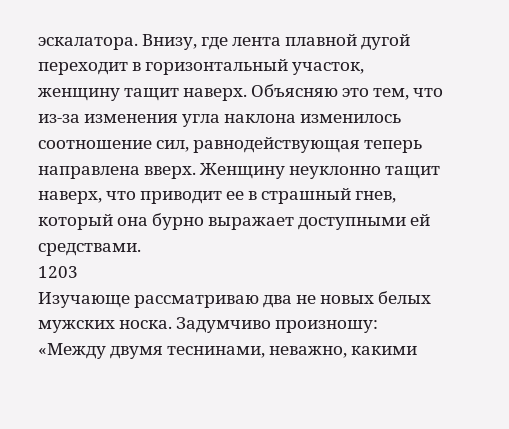эскалатора. Внизу, где лента плавной дугой переходит в горизонтальный участок, женщину тащит наверх. Объясняю это тем, что из-за изменения угла наклона изменилось соотношение сил, равнодействующая теперь направлена вверх. Женщину неуклонно тащит наверх, что приводит ее в страшный гнев, который она бурно выражает доступными ей средствами.
1203
Изучающе рассматриваю два не новых белых мужских носка. Задумчиво произношу: «Между двумя теснинами, неважно, какими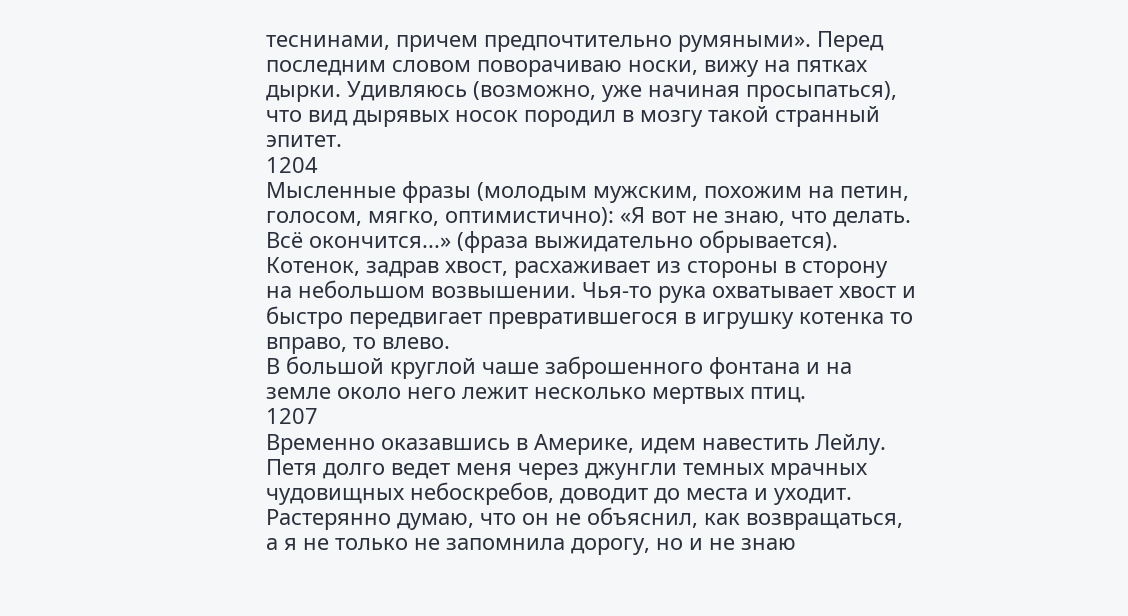теснинами, причем предпочтительно румяными». Перед последним словом поворачиваю носки, вижу на пятках дырки. Удивляюсь (возможно, уже начиная просыпаться), что вид дырявых носок породил в мозгу такой странный эпитет.
1204
Мысленные фразы (молодым мужским, похожим на петин, голосом, мягко, оптимистично): «Я вот не знаю, что делать. Всё окончится...» (фраза выжидательно обрывается).
Котенок, задрав хвост, расхаживает из стороны в сторону на небольшом возвышении. Чья-то рука охватывает хвост и быстро передвигает превратившегося в игрушку котенка то вправо, то влево.
В большой круглой чаше заброшенного фонтана и на земле около него лежит несколько мертвых птиц.
1207
Временно оказавшись в Америке, идем навестить Лейлу. Петя долго ведет меня через джунгли темных мрачных чудовищных небоскребов, доводит до места и уходит. Растерянно думаю, что он не объяснил, как возвращаться, а я не только не запомнила дорогу, но и не знаю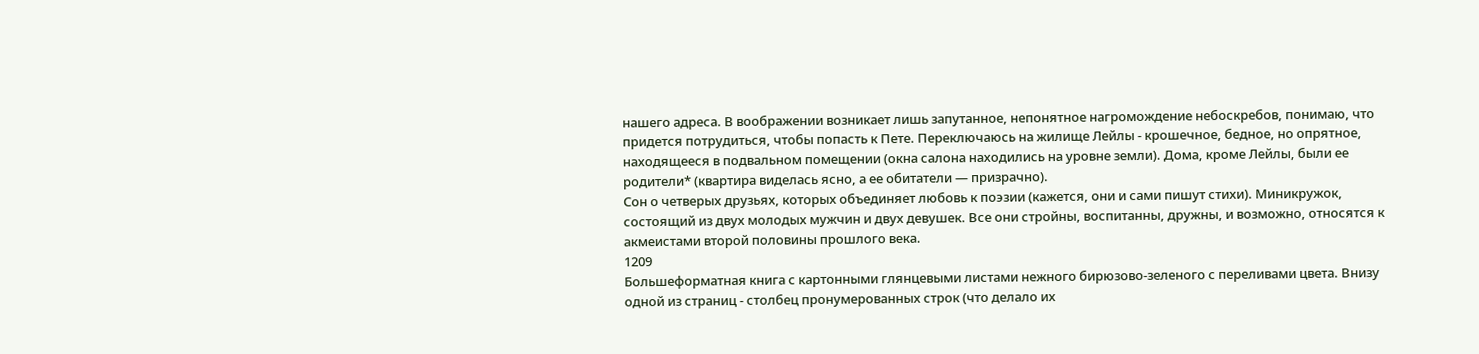нашего адреса. В воображении возникает лишь запутанное, непонятное нагромождение небоскребов, понимаю, что придется потрудиться, чтобы попасть к Пете. Переключаюсь на жилище Лейлы - крошечное, бедное, но опрятное, находящееся в подвальном помещении (окна салона находились на уровне земли). Дома, кроме Лейлы, были ее родители* (квартира виделась ясно, а ее обитатели — призрачно).
Сон о четверых друзьях, которых объединяет любовь к поэзии (кажется, они и сами пишут стихи). Миникружок, состоящий из двух молодых мужчин и двух девушек. Все они стройны, воспитанны, дружны, и возможно, относятся к акмеистами второй половины прошлого века.
1209
Большеформатная книга с картонными глянцевыми листами нежного бирюзово-зеленого с переливами цвета. Внизу одной из страниц - столбец пронумерованных строк (что делало их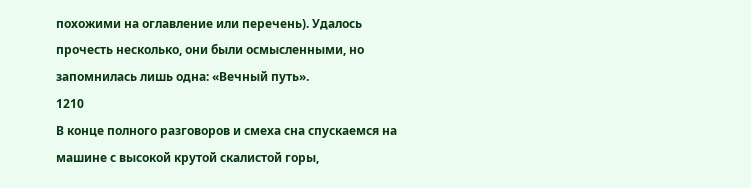похожими на оглавление или перечень). Удалось прочесть несколько, они были осмысленными, но запомнилась лишь одна: «Вечный путь».
1210
В конце полного разговоров и смеха сна спускаемся на машине с высокой крутой скалистой горы,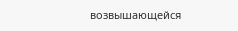возвышающейся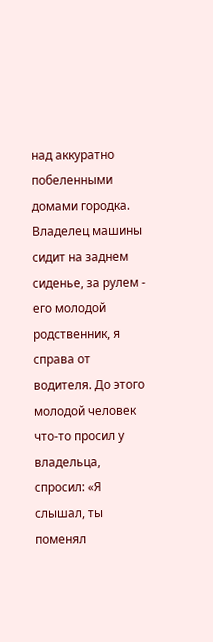над аккуратно побеленными домами городка. Владелец машины сидит на заднем сиденье, за рулем - его молодой родственник, я справа от водителя. До этого молодой человек что-то просил у владельца, спросил: «Я слышал, ты поменял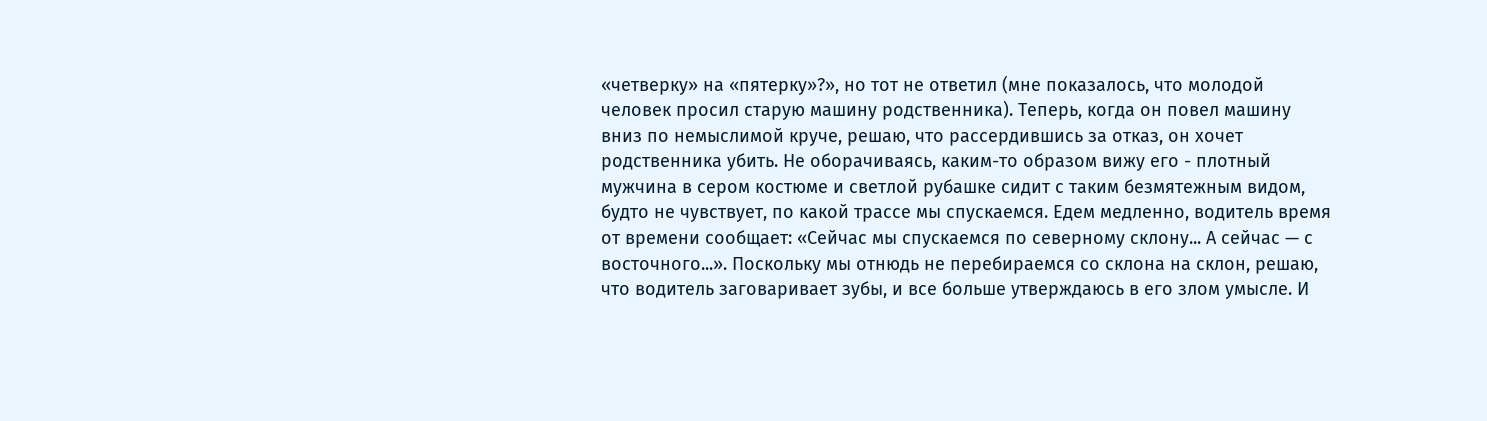«четверку» на «пятерку»?», но тот не ответил (мне показалось, что молодой человек просил старую машину родственника). Теперь, когда он повел машину вниз по немыслимой круче, решаю, что рассердившись за отказ, он хочет родственника убить. Не оборачиваясь, каким-то образом вижу его - плотный мужчина в сером костюме и светлой рубашке сидит с таким безмятежным видом, будто не чувствует, по какой трассе мы спускаемся. Едем медленно, водитель время от времени сообщает: «Сейчас мы спускаемся по северному склону... А сейчас — с восточного...». Поскольку мы отнюдь не перебираемся со склона на склон, решаю, что водитель заговаривает зубы, и все больше утверждаюсь в его злом умысле. И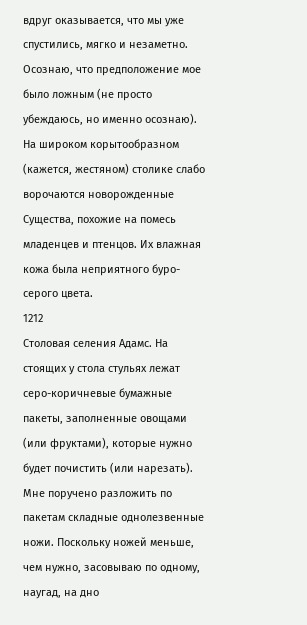вдруг оказывается, что мы уже спустились, мягко и незаметно. Осознаю, что предположение мое было ложным (не просто убеждаюсь, но именно осознаю).
На широком корытообразном (кажется, жестяном) столике слабо ворочаются новорожденные Существа, похожие на помесь младенцев и птенцов. Их влажная кожа была неприятного буро-серого цвета.
1212
Столовая селения Адамс. На стоящих у стола стульях лежат серо-коричневые бумажные пакеты, заполненные овощами (или фруктами), которые нужно будет почистить (или нарезать). Мне поручено разложить по пакетам складные однолезвенные ножи. Поскольку ножей меньше, чем нужно, засовываю по одному, наугад, на дно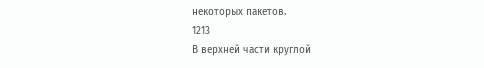некоторых пакетов.
1213
В верхней части круглой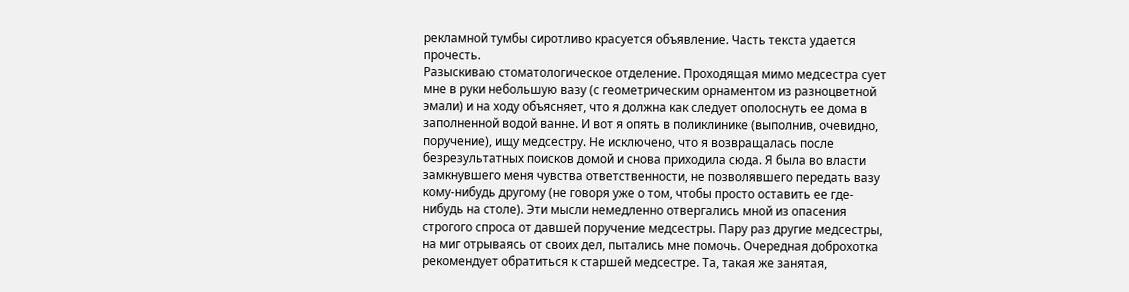рекламной тумбы сиротливо красуется объявление. Часть текста удается прочесть.
Разыскиваю стоматологическое отделение. Проходящая мимо медсестра сует мне в руки небольшую вазу (с геометрическим орнаментом из разноцветной эмали) и на ходу объясняет, что я должна как следует ополоснуть ее дома в заполненной водой ванне. И вот я опять в поликлинике (выполнив, очевидно, поручение), ищу медсестру. Не исключено, что я возвращалась после безрезультатных поисков домой и снова приходила сюда. Я была во власти замкнувшего меня чувства ответственности, не позволявшего передать вазу кому-нибудь другому (не говоря уже о том, чтобы просто оставить ее где-нибудь на столе). Эти мысли немедленно отвергались мной из опасения строгого спроса от давшей поручение медсестры. Пару раз другие медсестры, на миг отрываясь от своих дел, пытались мне помочь. Очередная доброхотка рекомендует обратиться к старшей медсестре. Та, такая же занятая,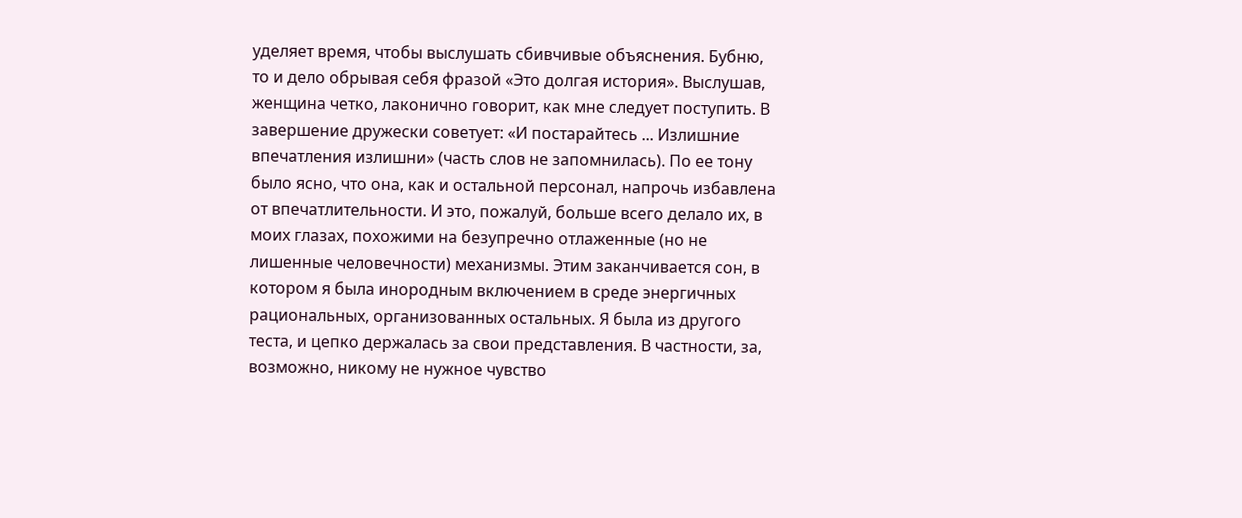уделяет время, чтобы выслушать сбивчивые объяснения. Бубню, то и дело обрывая себя фразой «Это долгая история». Выслушав, женщина четко, лаконично говорит, как мне следует поступить. В завершение дружески советует: «И постарайтесь ... Излишние впечатления излишни» (часть слов не запомнилась). По ее тону было ясно, что она, как и остальной персонал, напрочь избавлена от впечатлительности. И это, пожалуй, больше всего делало их, в моих глазах, похожими на безупречно отлаженные (но не лишенные человечности) механизмы. Этим заканчивается сон, в котором я была инородным включением в среде энергичных рациональных, организованных остальных. Я была из другого теста, и цепко держалась за свои представления. В частности, за, возможно, никому не нужное чувство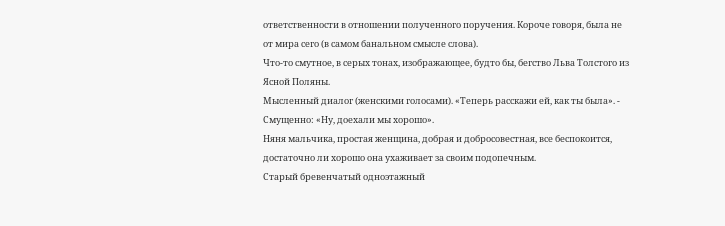ответственности в отношении полученного поручения. Короче говоря, была не от мира сего (в самом банальном смысле слова).
Что-то смутное, в серых тонах, изображающее, будто бы, бегство Льва Толстого из Ясной Поляны.
Мысленный диалог (женскими голосами). «Теперь расскажи ей, как ты была». - Смущенно: «Ну, доехали мы хорошо».
Няня мальчика, простая женщина, добрая и добросовестная, все беспокоится, достаточно ли хорошо она ухаживает за своим подопечным.
Старый бревенчатый одноэтажный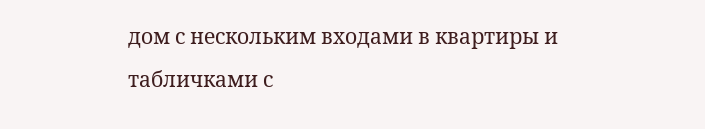дом с нескольким входами в квартиры и табличками с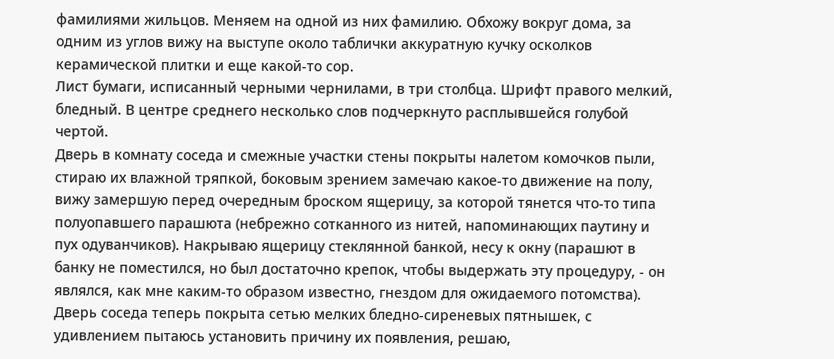фамилиями жильцов. Меняем на одной из них фамилию. Обхожу вокруг дома, за одним из углов вижу на выступе около таблички аккуратную кучку осколков керамической плитки и еще какой-то сор.
Лист бумаги, исписанный черными чернилами, в три столбца. Шрифт правого мелкий, бледный. В центре среднего несколько слов подчеркнуто расплывшейся голубой чертой.
Дверь в комнату соседа и смежные участки стены покрыты налетом комочков пыли, стираю их влажной тряпкой, боковым зрением замечаю какое-то движение на полу, вижу замершую перед очередным броском ящерицу, за которой тянется что-то типа полуопавшего парашюта (небрежно сотканного из нитей, напоминающих паутину и пух одуванчиков). Накрываю ящерицу стеклянной банкой, несу к окну (парашют в банку не поместился, но был достаточно крепок, чтобы выдержать эту процедуру, - он являлся, как мне каким-то образом известно, гнездом для ожидаемого потомства). Дверь соседа теперь покрыта сетью мелких бледно-сиреневых пятнышек, с удивлением пытаюсь установить причину их появления, решаю,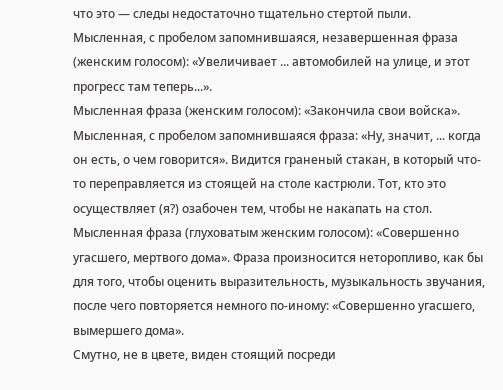что это — следы недостаточно тщательно стертой пыли.
Мысленная, с пробелом запомнившаяся, незавершенная фраза (женским голосом): «Увеличивает ... автомобилей на улице, и этот прогресс там теперь...».
Мысленная фраза (женским голосом): «Закончила свои войска».
Мысленная, с пробелом запомнившаяся фраза: «Ну, значит, ... когда он есть, о чем говорится». Видится граненый стакан, в который что-то переправляется из стоящей на столе кастрюли. Тот, кто это осуществляет (я?) озабочен тем, чтобы не накапать на стол.
Мысленная фраза (глуховатым женским голосом): «Совершенно угасшего, мертвого дома». Фраза произносится неторопливо, как бы для того, чтобы оценить выразительность, музыкальность звучания, после чего повторяется немного по-иному: «Совершенно угасшего, вымершего дома».
Смутно, не в цвете, виден стоящий посреди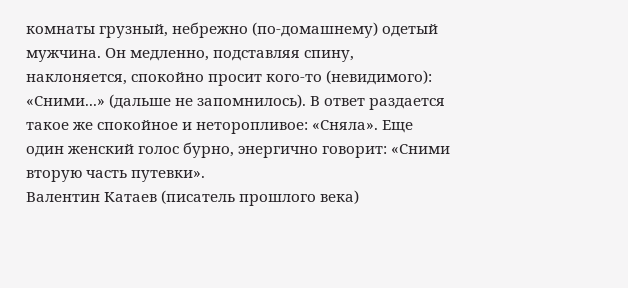комнаты грузный, небрежно (по-домашнему) одетый мужчина. Он медленно, подставляя спину, наклоняется, спокойно просит кого-то (невидимого): «Сними...» (дальше не запомнилось). В ответ раздается такое же спокойное и неторопливое: «Сняла». Еще один женский голос бурно, энергично говорит: «Сними вторую часть путевки».
Валентин Катаев (писатель прошлого века)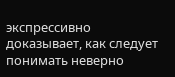экспрессивно доказывает, как следует понимать неверно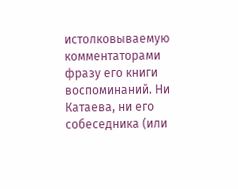истолковываемую комментаторами фразу его книги воспоминаний. Ни Катаева, ни его собеседника (или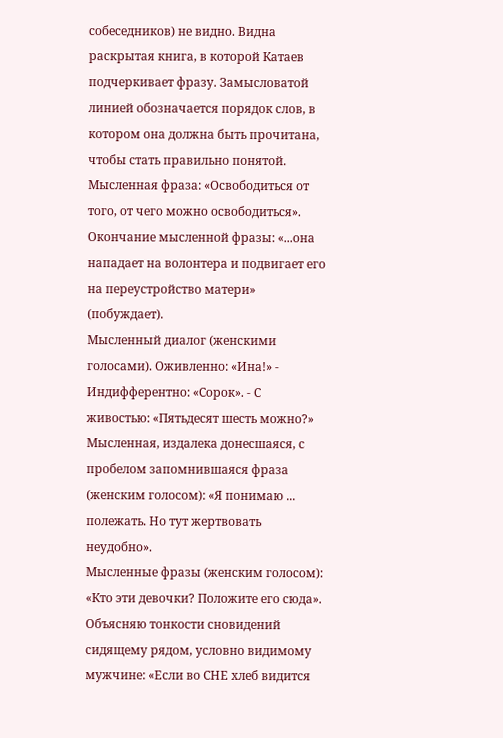собеседников) не видно. Видна раскрытая книга, в которой Катаев подчеркивает фразу. Замысловатой линией обозначается порядок слов, в котором она должна быть прочитана, чтобы стать правильно понятой.
Мысленная фраза: «Освободиться от того, от чего можно освободиться».
Окончание мысленной фразы: «...она нападает на волонтера и подвигает его на переустройство матери» (побуждает).
Мысленный диалог (женскими голосами). Оживленно: «Ина!» - Индифферентно: «Сорок». - С живостью: «Пятьдесят шесть можно?»
Мысленная, издалека донесшаяся, с пробелом запомнившаяся фраза (женским голосом): «Я понимаю ... полежать. Но тут жертвовать неудобно».
Мысленные фразы (женским голосом): «Кто эти девочки? Положите его сюда».
Объясняю тонкости сновидений сидящему рядом, условно видимому мужчине: «Если во СНЕ хлеб видится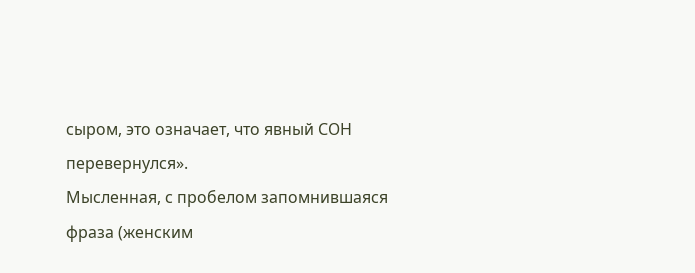сыром, это означает, что явный СОН перевернулся».
Мысленная, с пробелом запомнившаяся фраза (женским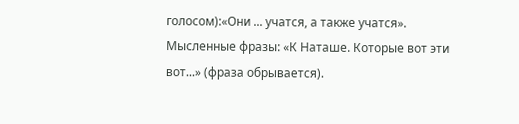голосом):«Они ... учатся, а также учатся».
Мысленные фразы: «К Наташе. Которые вот эти вот...» (фраза обрывается).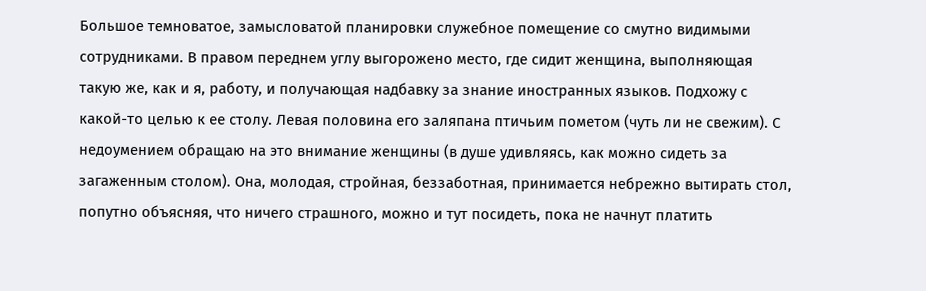Большое темноватое, замысловатой планировки служебное помещение со смутно видимыми сотрудниками. В правом переднем углу выгорожено место, где сидит женщина, выполняющая такую же, как и я, работу, и получающая надбавку за знание иностранных языков. Подхожу с какой-то целью к ее столу. Левая половина его заляпана птичьим пометом (чуть ли не свежим). С недоумением обращаю на это внимание женщины (в душе удивляясь, как можно сидеть за загаженным столом). Она, молодая, стройная, беззаботная, принимается небрежно вытирать стол, попутно объясняя, что ничего страшного, можно и тут посидеть, пока не начнут платить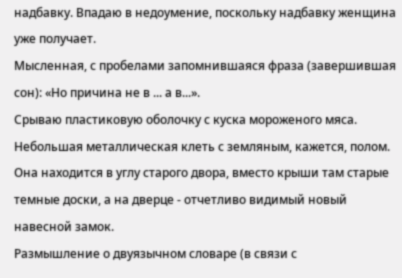надбавку. Впадаю в недоумение, поскольку надбавку женщина уже получает.
Мысленная, с пробелами запомнившаяся фраза (завершившая сон): «Но причина не в ... а в...».
Срываю пластиковую оболочку с куска мороженого мяса.
Небольшая металлическая клеть с земляным, кажется, полом. Она находится в углу старого двора, вместо крыши там старые темные доски, а на дверце - отчетливо видимый новый навесной замок.
Размышление о двуязычном словаре (в связи с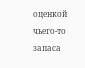оценкой чьего-то запаса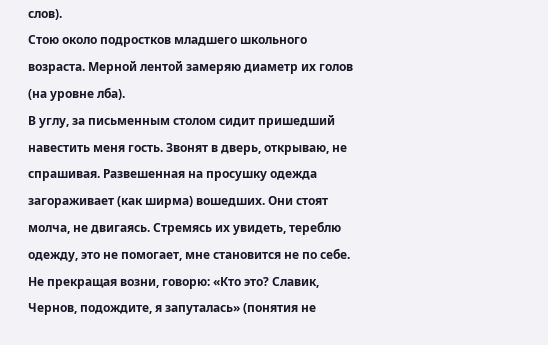слов).
Стою около подростков младшего школьного возраста. Мерной лентой замеряю диаметр их голов (на уровне лба).
В углу, за письменным столом сидит пришедший навестить меня гость. Звонят в дверь, открываю, не спрашивая. Развешенная на просушку одежда загораживает (как ширма) вошедших. Они стоят молча, не двигаясь. Стремясь их увидеть, тереблю одежду, это не помогает, мне становится не по себе. Не прекращая возни, говорю: «Кто это? Славик, Чернов, подождите, я запуталась» (понятия не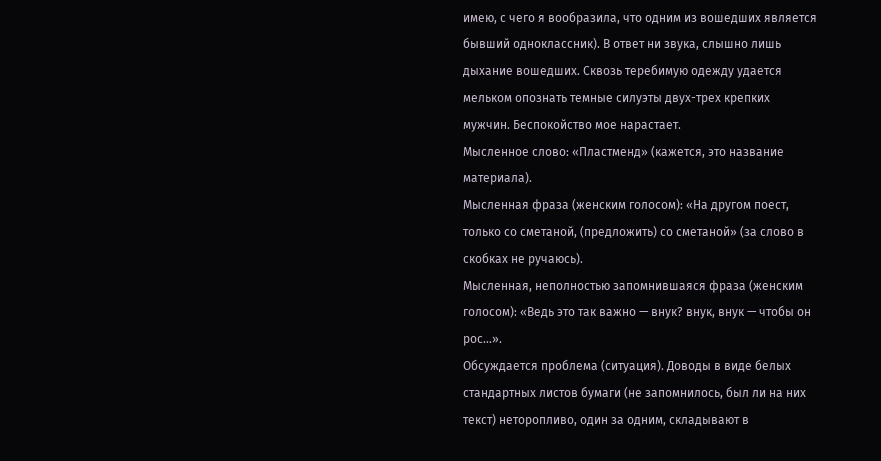имею, с чего я вообразила, что одним из вошедших является бывший одноклассник). В ответ ни звука, слышно лишь дыхание вошедших. Сквозь теребимую одежду удается мельком опознать темные силуэты двух-трех крепких мужчин. Беспокойство мое нарастает.
Мысленное слово: «Пластменд» (кажется, это название материала).
Мысленная фраза (женским голосом): «На другом поест, только со сметаной, (предложить) со сметаной» (за слово в скобках не ручаюсь).
Мысленная, неполностью запомнившаяся фраза (женским голосом): «Ведь это так важно — внук? внук, внук — чтобы он рос...».
Обсуждается проблема (ситуация). Доводы в виде белых стандартных листов бумаги (не запомнилось, был ли на них текст) неторопливо, один за одним, складывают в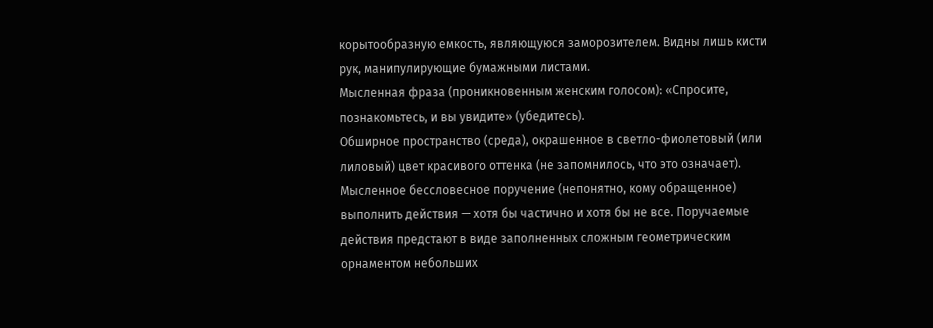корытообразную емкость, являющуюся заморозителем. Видны лишь кисти рук, манипулирующие бумажными листами.
Мысленная фраза (проникновенным женским голосом): «Спросите, познакомьтесь, и вы увидите» (убедитесь).
Обширное пространство (среда), окрашенное в светло-фиолетовый (или лиловый) цвет красивого оттенка (не запомнилось, что это означает).
Мысленное бессловесное поручение (непонятно, кому обращенное) выполнить действия — хотя бы частично и хотя бы не все. Поручаемые действия предстают в виде заполненных сложным геометрическим орнаментом небольших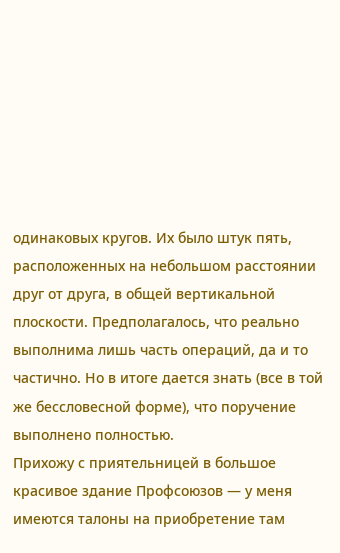одинаковых кругов. Их было штук пять, расположенных на небольшом расстоянии друг от друга, в общей вертикальной плоскости. Предполагалось, что реально выполнима лишь часть операций, да и то частично. Но в итоге дается знать (все в той же бессловесной форме), что поручение выполнено полностью.
Прихожу с приятельницей в большое красивое здание Профсоюзов — у меня имеются талоны на приобретение там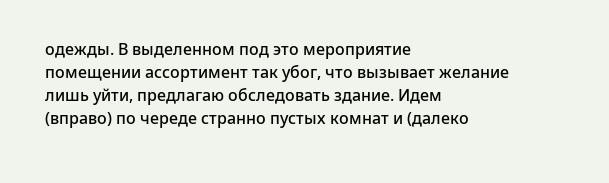одежды. В выделенном под это мероприятие помещении ассортимент так убог, что вызывает желание лишь уйти, предлагаю обследовать здание. Идем (вправо) по череде странно пустых комнат и (далеко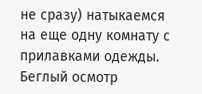не сразу) натыкаемся на еще одну комнату с прилавками одежды. Беглый осмотр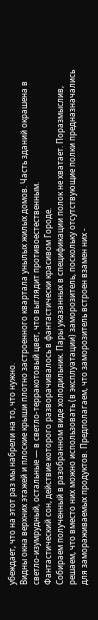убеждает, что на этот раз мы набрели на то, что нужно.
Видны окна верхних этажей и плоские крыши плотно застроенного квартала унылых жилых домов. Часть зданий окрашена в светло-изумрудный, остальные — в светло-терракотовый цвет, что выглядит противоестественным.
Фантастический сон, действие которого разворачивалось в фантастически красивом Городе.
Собираем полученный в разобранном виде холодильник. Пары указанных в спецификации полок не хватает. Поразмыслив, решаем, что вместо них можно использовать (в эксплуатации) заморозитель, поскольку отсутствующие полки предназначались для замораживаемых продуктов. Предполагаем, что заморозитель встроен взамен них -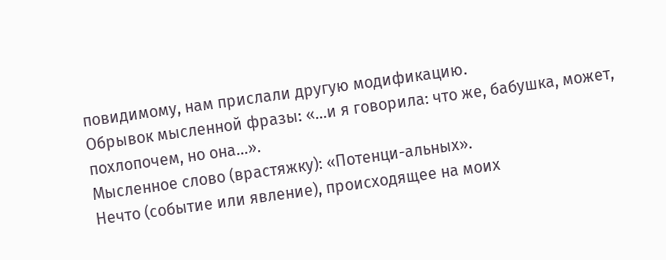повидимому, нам прислали другую модификацию.
Обрывок мысленной фразы: «...и я говорила: что же, бабушка, может, похлопочем, но она...».
Мысленное слово (врастяжку): «Потенци-альных».
Нечто (событие или явление), происходящее на моих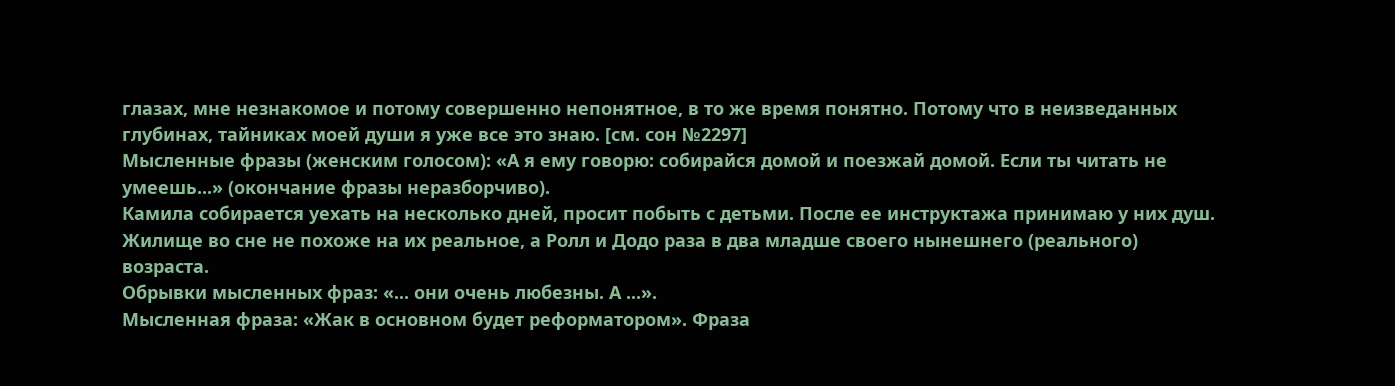глазах, мне незнакомое и потому совершенно непонятное, в то же время понятно. Потому что в неизведанных глубинах, тайниках моей души я уже все это знаю. [см. сон №2297]
Мысленные фразы (женским голосом): «А я ему говорю: собирайся домой и поезжай домой. Если ты читать не умеешь...» (окончание фразы неразборчиво).
Камила собирается уехать на несколько дней, просит побыть с детьми. После ее инструктажа принимаю у них душ. Жилище во сне не похоже на их реальное, а Ролл и Додо раза в два младше своего нынешнего (реального) возраста.
Обрывки мысленных фраз: «... они очень любезны. А ...».
Мысленная фраза: «Жак в основном будет реформатором». Фраза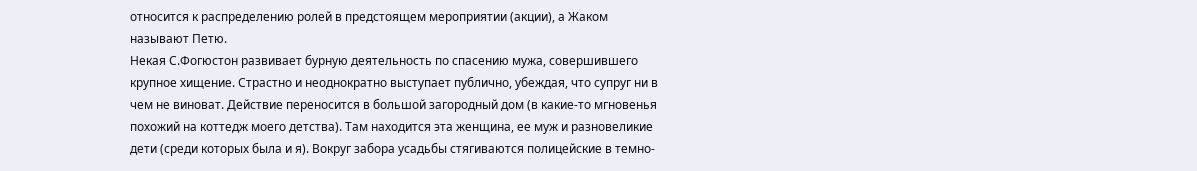относится к распределению ролей в предстоящем мероприятии (акции), а Жаком называют Петю.
Некая С.Фогюстон развивает бурную деятельность по спасению мужа, совершившего крупное хищение. Страстно и неоднократно выступает публично, убеждая, что супруг ни в чем не виноват. Действие переносится в большой загородный дом (в какие-то мгновенья похожий на коттедж моего детства). Там находится эта женщина, ее муж и разновеликие дети (среди которых была и я). Вокруг забора усадьбы стягиваются полицейские в темно-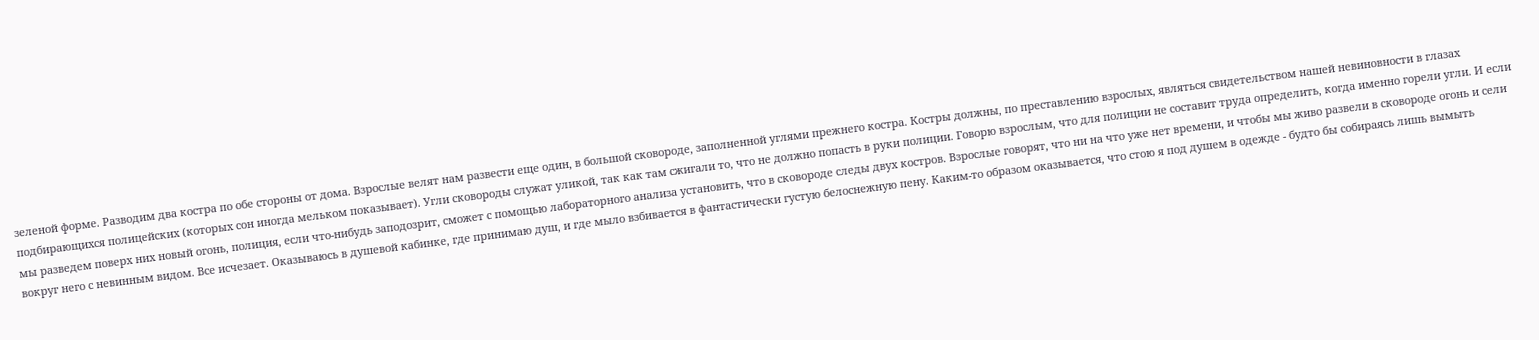зеленой форме. Разводим два костра по обе стороны от дома. Взрослые велят нам развести еще один, в большой сковороде, заполненной углями прежнего костра. Костры должны, по преставлению взрослых, являться свидетельством нашей невиновности в глазах подбирающихся полицейских (которых сон иногда мельком показывает). Угли сковороды служат уликой, так как там сжигали то, что не должно попасть в руки полиции. Говорю взрослым, что для полиции не составит труда определить, когда именно горели угли. И если мы разведем поверх них новый огонь, полиция, если что-нибудь заподозрит, сможет с помощью лабораторного анализа установить, что в сковороде следы двух костров. Взрослые говорят, что ни на что уже нет времени, и чтобы мы живо развели в сковороде огонь и сели вокруг него с невинным видом. Все исчезает. Оказываюсь в душевой кабинке, где принимаю душ, и где мыло взбивается в фантастически густую белоснежную пену. Каким-то образом оказывается, что стою я под душем в одежде - будто бы собираясь лишь вымыть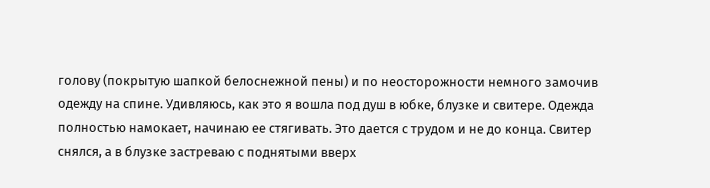голову (покрытую шапкой белоснежной пены) и по неосторожности немного замочив одежду на спине. Удивляюсь, как это я вошла под душ в юбке, блузке и свитере. Одежда полностью намокает, начинаю ее стягивать. Это дается с трудом и не до конца. Свитер снялся, а в блузке застреваю с поднятыми вверх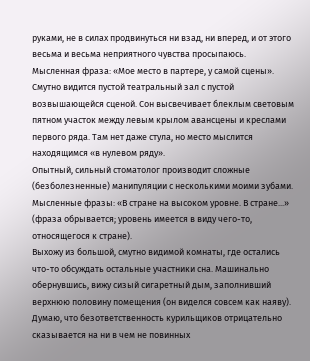руками, не в силах продвинуться ни взад, ни вперед, и от этого весьма и весьма неприятного чувства просыпаюсь.
Мысленная фраза: «Мое место в партере, у самой сцены». Смутно видится пустой театральный зал с пустой возвышающейся сценой. Сон высвечивает блеклым световым пятном участок между левым крылом авансцены и креслами первого ряда. Там нет даже стула, но место мыслится находящимся «в нулевом ряду».
Опытный, сильный стоматолог производит сложные (безболезненные) манипуляции с несколькими моими зубами.
Мысленные фразы: «В стране на высоком уровне. В стране...» (фраза обрывается; уровень имеется в виду чего-то, относящегося к стране).
Выхожу из большой, смутно видимой комнаты, где остались что-то обсуждать остальные участники сна. Машинально обернувшись, вижу сизый сигаретный дым, заполнивший верхнюю половину помещения (он виделся совсем как наяву). Думаю, что безответственность курильщиков отрицательно сказывается на ни в чем не повинных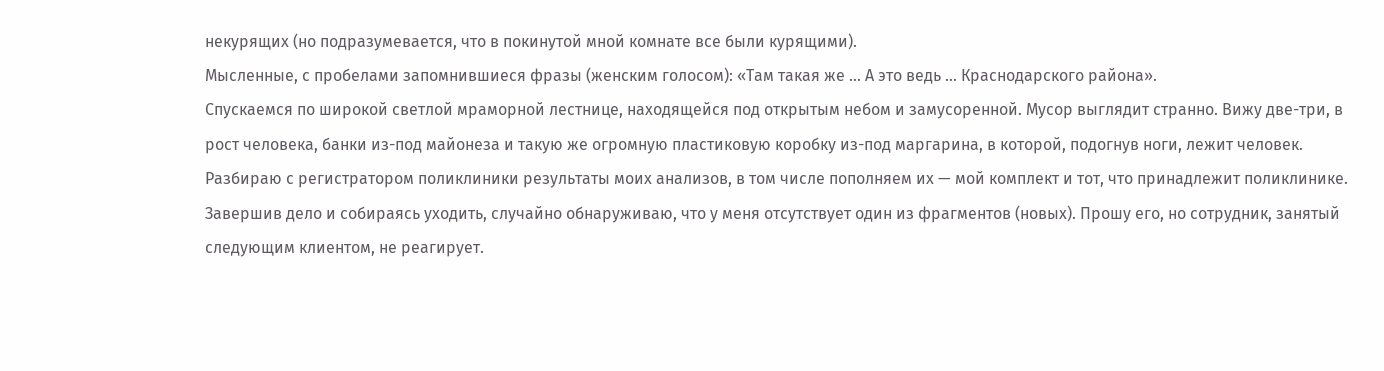некурящих (но подразумевается, что в покинутой мной комнате все были курящими).
Мысленные, с пробелами запомнившиеся фразы (женским голосом): «Там такая же ... А это ведь ... Краснодарского района».
Спускаемся по широкой светлой мраморной лестнице, находящейся под открытым небом и замусоренной. Мусор выглядит странно. Вижу две-три, в рост человека, банки из-под майонеза и такую же огромную пластиковую коробку из-под маргарина, в которой, подогнув ноги, лежит человек.
Разбираю с регистратором поликлиники результаты моих анализов, в том числе пополняем их — мой комплект и тот, что принадлежит поликлинике. Завершив дело и собираясь уходить, случайно обнаруживаю, что у меня отсутствует один из фрагментов (новых). Прошу его, но сотрудник, занятый следующим клиентом, не реагирует.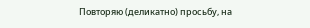Повторяю (деликатно) просьбу, на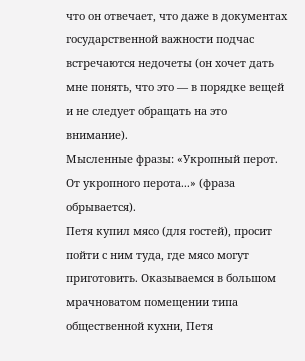что он отвечает, что даже в документах государственной важности подчас встречаются недочеты (он хочет дать мне понять, что это — в порядке вещей и не следует обращать на это внимание).
Мысленные фразы: «Укропный перот. От укропного перота...» (фраза обрывается).
Петя купил мясо (для гостей), просит пойти с ним туда, где мясо могут приготовить. Оказываемся в большом мрачноватом помещении типа общественной кухни, Петя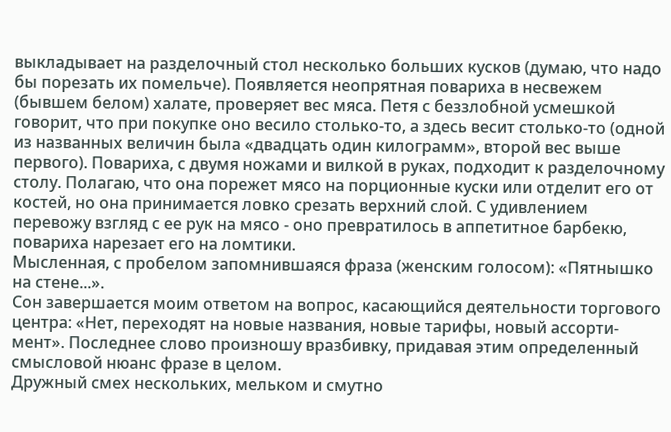выкладывает на разделочный стол несколько больших кусков (думаю, что надо бы порезать их помельче). Появляется неопрятная повариха в несвежем (бывшем белом) халате, проверяет вес мяса. Петя с беззлобной усмешкой говорит, что при покупке оно весило столько-то, а здесь весит столько-то (одной из названных величин была «двадцать один килограмм», второй вес выше первого). Повариха, с двумя ножами и вилкой в руках, подходит к разделочному столу. Полагаю, что она порежет мясо на порционные куски или отделит его от костей, но она принимается ловко срезать верхний слой. С удивлением перевожу взгляд с ее рук на мясо - оно превратилось в аппетитное барбекю, повариха нарезает его на ломтики.
Мысленная, с пробелом запомнившаяся фраза (женским голосом): «Пятнышко на стене...».
Сон завершается моим ответом на вопрос, касающийся деятельности торгового центра: «Нет, переходят на новые названия, новые тарифы, новый ассорти-мент». Последнее слово произношу вразбивку, придавая этим определенный смысловой нюанс фразе в целом.
Дружный смех нескольких, мельком и смутно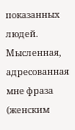показанных людей.
Мысленная, адресованная мне фраза (женским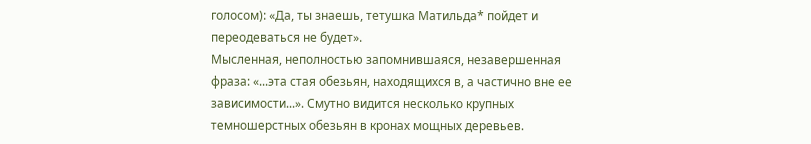голосом): «Да, ты знаешь, тетушка Матильда* пойдет и переодеваться не будет».
Мысленная, неполностью запомнившаяся, незавершенная фраза: «...эта стая обезьян, находящихся в, а частично вне ее зависимости...». Смутно видится несколько крупных темношерстных обезьян в кронах мощных деревьев.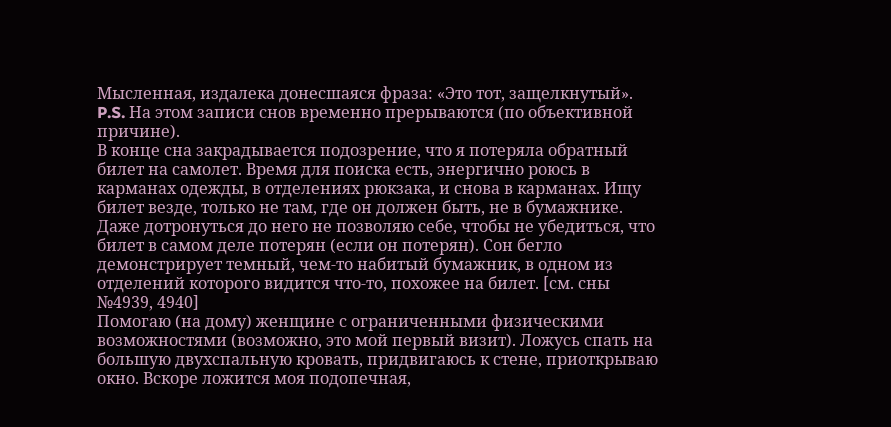Мысленная, издалека донесшаяся фраза: «Это тот, защелкнутый». P.S. На этом записи снов временно прерываются (по объективной причине).
В конце сна закрадывается подозрение, что я потеряла обратный билет на самолет. Время для поиска есть, энергично роюсь в карманах одежды, в отделениях рюкзака, и снова в карманах. Ищу билет везде, только не там, где он должен быть, не в бумажнике. Даже дотронуться до него не позволяю себе, чтобы не убедиться, что билет в самом деле потерян (если он потерян). Сон бегло демонстрирует темный, чем-то набитый бумажник, в одном из отделений которого видится что-то, похожее на билет. [см. сны №4939, 4940]
Помогаю (на дому) женщине с ограниченными физическими возможностями (возможно, это мой первый визит). Ложусь спать на большую двухспальную кровать, придвигаюсь к стене, приоткрываю окно. Вскоре ложится моя подопечная,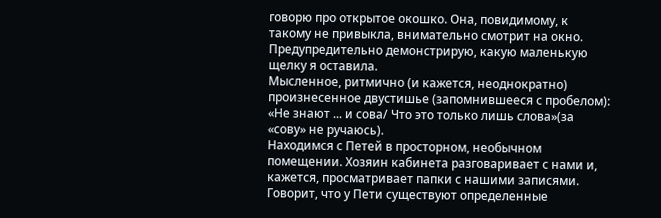говорю про открытое окошко. Она, повидимому, к такому не привыкла, внимательно смотрит на окно. Предупредительно демонстрирую, какую маленькую щелку я оставила.
Мысленное, ритмично (и кажется, неоднократно) произнесенное двустишье (запомнившееся с пробелом): «Не знают ... и сова/ Что это только лишь слова»(за «сову» не ручаюсь).
Находимся с Петей в просторном, необычном помещении. Хозяин кабинета разговаривает с нами и, кажется, просматривает папки с нашими записями. Говорит, что у Пети существуют определенные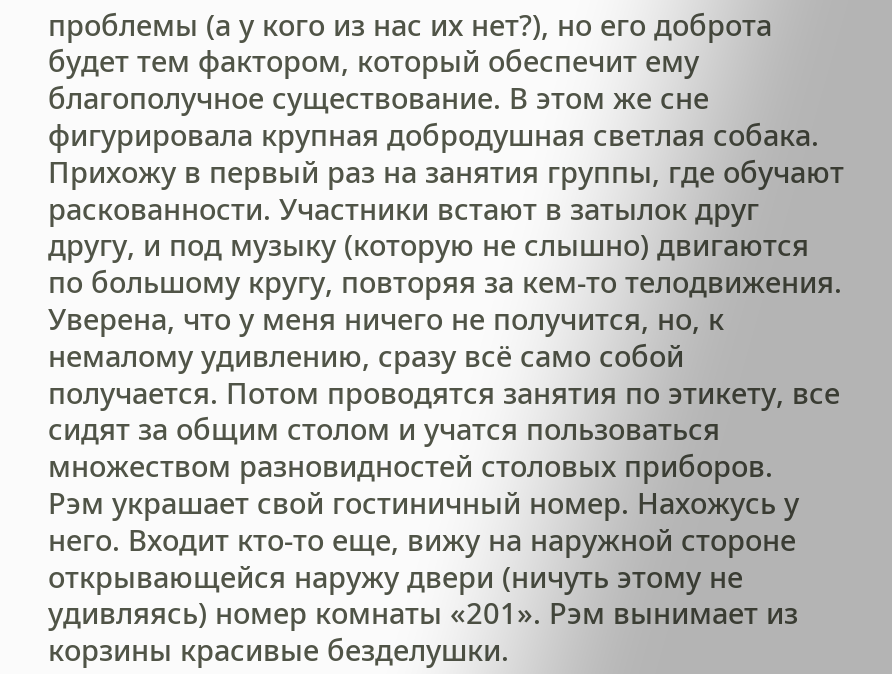проблемы (а у кого из нас их нет?), но его доброта будет тем фактором, который обеспечит ему благополучное существование. В этом же сне фигурировала крупная добродушная светлая собака.
Прихожу в первый раз на занятия группы, где обучают раскованности. Участники встают в затылок друг другу, и под музыку (которую не слышно) двигаются по большому кругу, повторяя за кем-то телодвижения. Уверена, что у меня ничего не получится, но, к немалому удивлению, сразу всё само собой получается. Потом проводятся занятия по этикету, все сидят за общим столом и учатся пользоваться множеством разновидностей столовых приборов.
Рэм украшает свой гостиничный номер. Нахожусь у него. Входит кто-то еще, вижу на наружной стороне открывающейся наружу двери (ничуть этому не удивляясь) номер комнаты «201». Рэм вынимает из корзины красивые безделушки.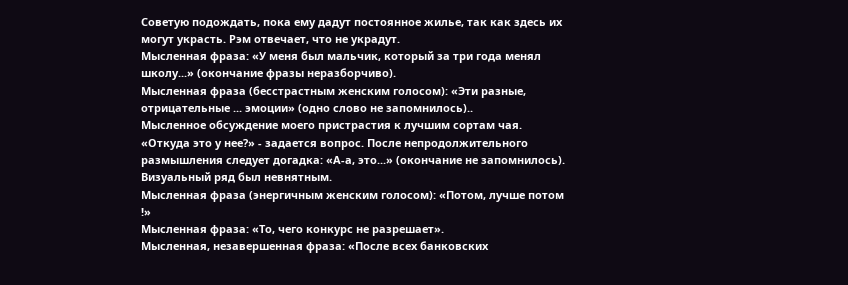Советую подождать, пока ему дадут постоянное жилье, так как здесь их могут украсть. Рэм отвечает, что не украдут.
Мысленная фраза: «У меня был мальчик, который за три года менял школу...» (окончание фразы неразборчиво).
Мысленная фраза (бесстрастным женским голосом): «Эти разные, отрицательные ... эмоции» (одно слово не запомнилось)..
Мысленное обсуждение моего пристрастия к лучшим сортам чая. «Откуда это у нее?» - задается вопрос. После непродолжительного размышления следует догадка: «А-а, это...» (окончание не запомнилось). Визуальный ряд был невнятным.
Мысленная фраза (энергичным женским голосом): «Потом, лучше потом !»
Мысленная фраза: «То, чего конкурс не разрешает».
Мысленная, незавершенная фраза: «После всех банковских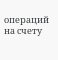операций на счету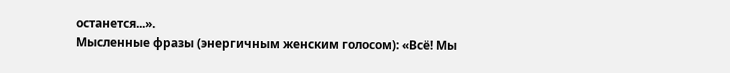останется...».
Мысленные фразы (энергичным женским голосом): «Всё! Мы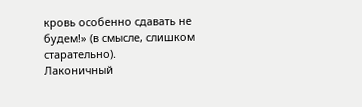кровь особенно сдавать не будем!» (в смысле, слишком старательно).
Лаконичный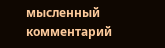мысленный комментарий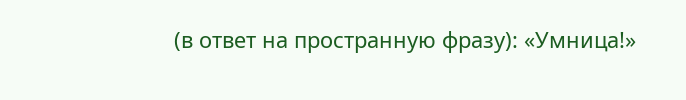(в ответ на пространную фразу): «Умница!»